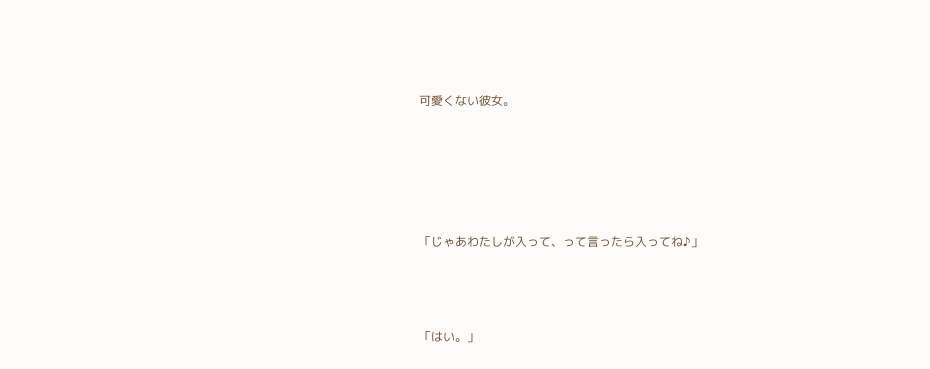可愛くない彼女。





「じゃあわたしが入って、って言ったら入ってね♪」



「はい。」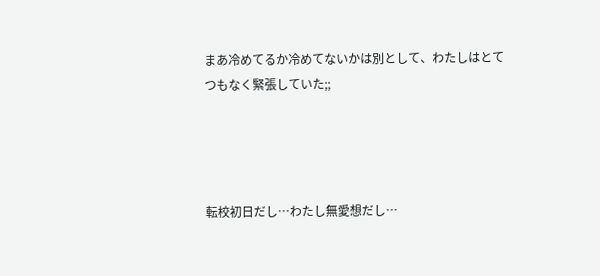まあ冷めてるか冷めてないかは別として、わたしはとてつもなく緊張していた;;




転校初日だし…わたし無愛想だし…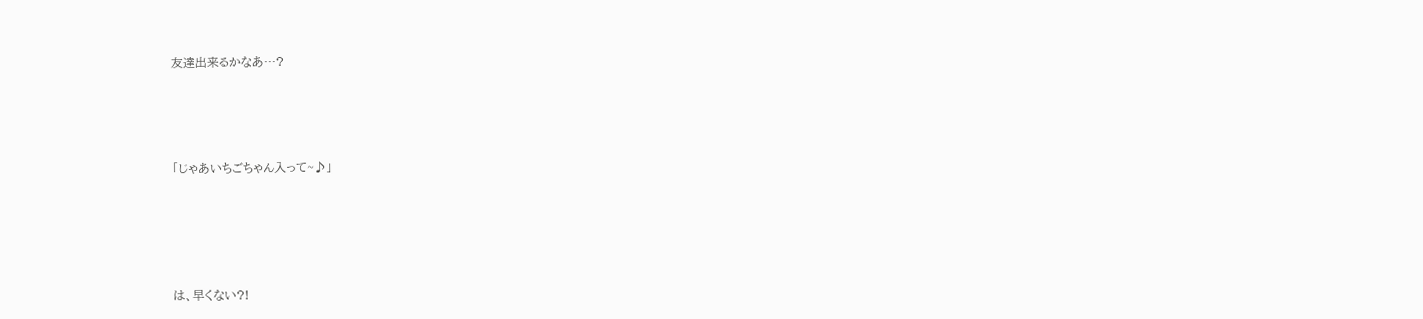友達出来るかなあ…?




「じゃあいちごちゃん入って~♪」





は、早くない?!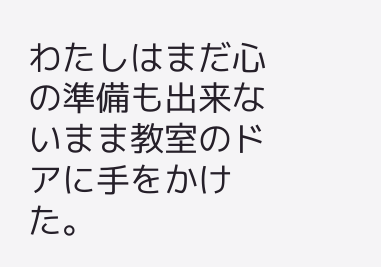わたしはまだ心の準備も出来ないまま教室のドアに手をかけた。